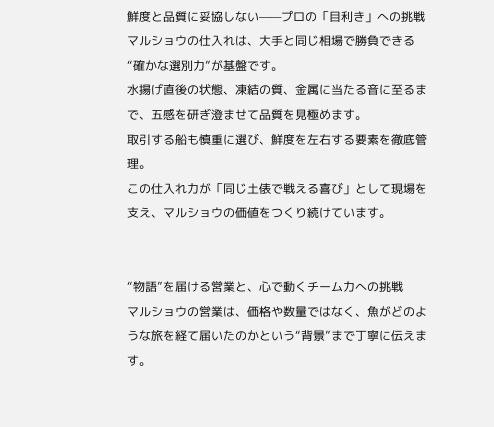鮮度と品質に妥協しない——プロの「目利き」への挑戦
マルショウの仕入れは、大手と同じ相場で勝負できる“確かな選別力”が基盤です。
水揚げ直後の状態、凍結の質、金属に当たる音に至るまで、五感を研ぎ澄ませて品質を見極めます。
取引する船も慎重に選び、鮮度を左右する要素を徹底管理。
この仕入れ力が「同じ土俵で戦える喜び」として現場を支え、マルショウの価値をつくり続けています。


“物語”を届ける営業と、心で動くチーム力への挑戦
マルショウの営業は、価格や数量ではなく、魚がどのような旅を経て届いたのかという“背景”まで丁寧に伝えます。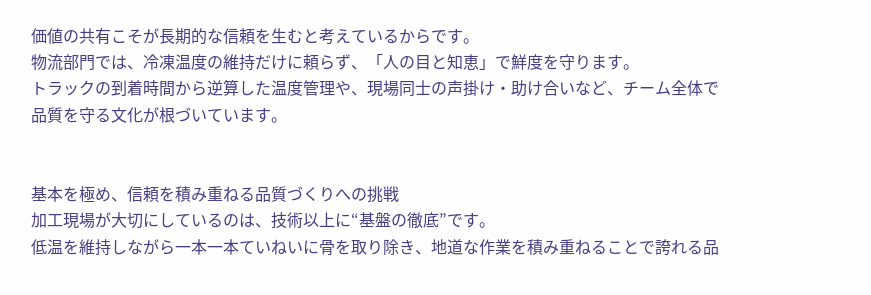価値の共有こそが長期的な信頼を生むと考えているからです。
物流部門では、冷凍温度の維持だけに頼らず、「人の目と知恵」で鮮度を守ります。
トラックの到着時間から逆算した温度管理や、現場同士の声掛け・助け合いなど、チーム全体で品質を守る文化が根づいています。


基本を極め、信頼を積み重ねる品質づくりへの挑戦
加工現場が大切にしているのは、技術以上に“基盤の徹底”です。
低温を維持しながら一本一本ていねいに骨を取り除き、地道な作業を積み重ねることで誇れる品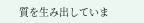質を生み出していま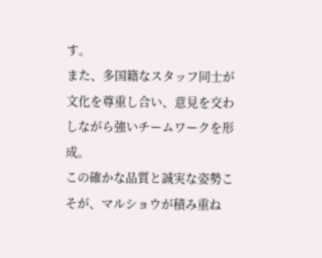す。
また、多国籍なスタッフ同士が文化を尊重し合い、意見を交わしながら強いチームワークを形成。
この確かな品質と誠実な姿勢こそが、マルショウが積み重ね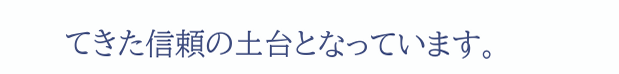てきた信頼の土台となっています。